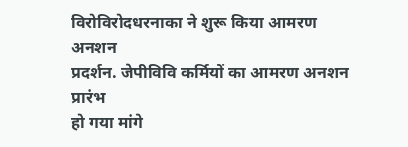विरोविरोदधरनाका ने शुरू किया आमरण अनशन
प्रदर्शन. जेपीविवि कर्मियों का आमरण अनशन प्रारंभ
हो गया मांगे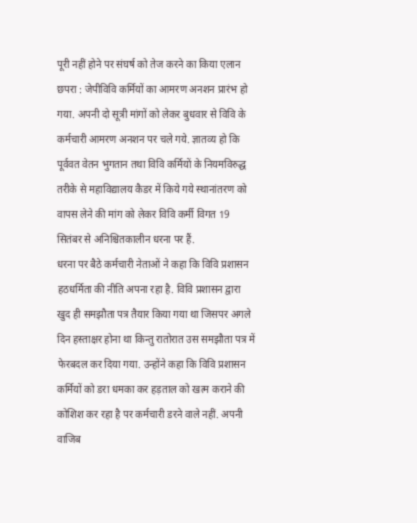पूरी नहीं होने पर संघर्ष को तेज करने का किया एलान
छपरा : जेपीविवि कर्मियों का आमरण अनशन प्रारंभ हो गया. अपनी दो सूत्री मांगों को लेकर बुधवार से विवि के कर्मचारी आमरण अनशन पर चले गये. ज्ञातव्य हो कि पूर्ववत वेतन भुगतान तथा विवि कर्मियों के नियमविरुद्ध तरीके से महाविद्यालय कैडर में किये गये स्थानांतरण को वापस लेने की मांग को लेकर विवि कर्मी विगत 19 सितंबर से अनिश्चितकालीन धरना पर हैं.
धरना पर बैठे कर्मचारी नेताओं ने कहा कि विवि प्रशासन हठधर्मिता की नीति अपना रहा है. विवि प्रशासन द्वारा खुद ही समझौता पत्र तैयार किया गया था जिसपर अगले दिन हस्ताक्षर होना था किन्तु रातोरात उस समझौता पत्र में फेरबदल कर दिया गया. उन्होंने कहा कि विवि प्रशासन कर्मियों को डरा धमका कर हड़ताल को खत्म कराने की कोशिश कर रहा है पर कर्मचारी डरने वाले नहीं. अपनी वाजिब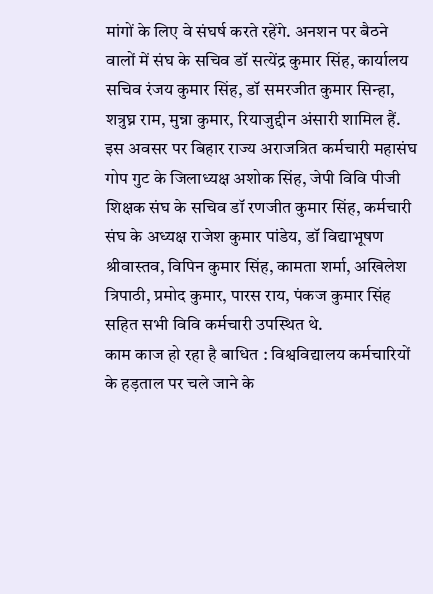मांगों के लिए वे संघर्ष करते रहेंगे. अनशन पर बैठने वालों में संघ के सचिव डॉ सत्येंद्र कुमार सिंह, कार्यालय सचिव रंजय कुमार सिंह, डॉ समरजीत कुमार सिन्हा, शत्रुघ्न राम, मुन्ना कुमार, रियाजुद्दीन अंसारी शामिल हैं.
इस अवसर पर बिहार राज्य अराजत्रित कर्मचारी महासंघ गोप गुट के जिलाध्यक्ष अशोक सिंह, जेपी विवि पीजी शिक्षक संघ के सचिव डॉ रणजीत कुमार सिंह, कर्मचारी संघ के अध्यक्ष राजेश कुमार पांडेय, डॉ विद्याभूषण श्रीवास्तव, विपिन कुमार सिंह, कामता शर्मा, अखिलेश त्रिपाठी, प्रमोद कुमार, पारस राय, पंकज कुमार सिंह सहित सभी विवि कर्मचारी उपस्थित थे.
काम काज हो रहा है बाधित : विश्वविद्यालय कर्मचारियों के हड़ताल पर चले जाने के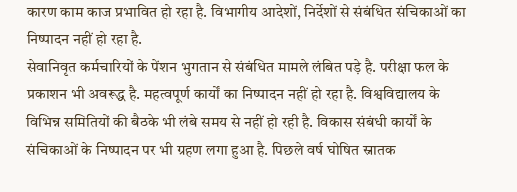कारण काम काज प्रभावित हो रहा है. विभागीय आदेशों, निर्देशों से संबंधित संचिकाओं का निष्पादन नहीं हो रहा है.
सेवानिवृत कर्मचारियों के पेंशन भुगतान से संबंधित मामले लंबित पड़े है. परीक्षा फल के प्रकाशन भी अवरूद्ध है. महत्वपूर्ण कार्यों का निष्पादन नहीं हो रहा है. विश्वविद्यालय के विभिन्न समितियों की बैठके भी लंबे समय से नहीं हो रही है. विकास संबंधी कार्यों के संचिकाओं के निष्पादन पर भी ग्रहण लगा हुआ है. पिछले वर्ष घोषित स्नातक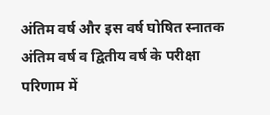अंतिम वर्ष और इस वर्ष घोषित स्नातक अंतिम वर्ष व द्वितीय वर्ष के परीक्षा परिणाम में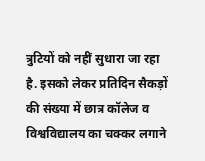त्रुटियों को नहीं सुधारा जा रहा है. इसको लेकर प्रतिदिन सैकड़ों की संख्या में छात्र कॉलेज व विश्वविद्यालय का चक्कर लगाने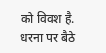को विवश है.
धरना पर बैठे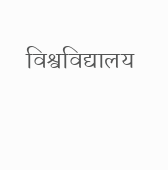विश्वविद्यालय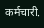कर्मचारी.